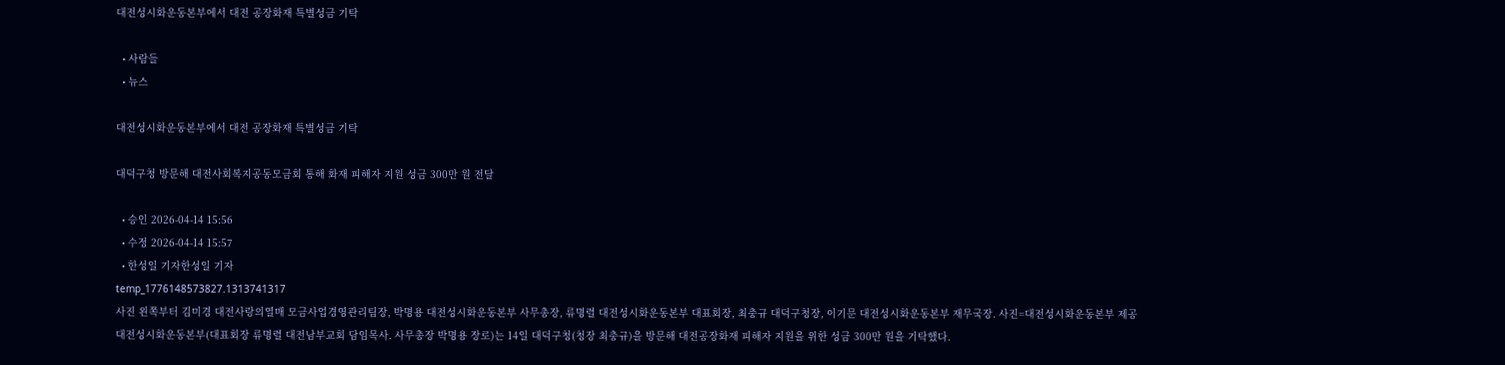대전성시화운동본부에서 대전 공장화재 특별성금 기탁

  • 사람들
  • 뉴스

대전성시화운동본부에서 대전 공장화재 특별성금 기탁

대덕구청 방문해 대전사회복지공동모금회 통해 화재 피해자 지원 성금 300만 원 전달

  • 승인 2026-04-14 15:56
  • 수정 2026-04-14 15:57
  • 한성일 기자한성일 기자
temp_1776148573827.1313741317
사진 왼쪽부터 김미경 대전사랑의열매 모금사업경영관리팀장, 박명용 대전성시화운동본부 사무총장, 류명렬 대전성시화운동본부 대표회장, 최충규 대덕구청장, 이기문 대전성시화운동본부 재무국장. 사진=대전성시화운동본부 제공
대전성시화운동본부(대표회장 류명렬 대전남부교회 담임목사. 사무총장 박명용 장로)는 14일 대덕구청(청장 최충규)을 방문해 대전공장화재 피해자 지원을 위한 성금 300만 원을 기탁했다.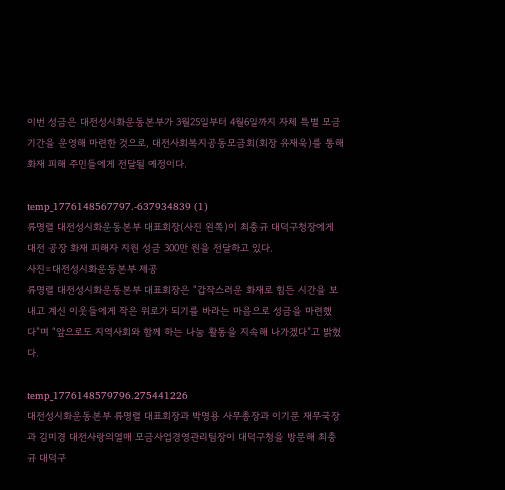이번 성금은 대전성시화운동본부가 3월25일부터 4월6일까지 자체 특별 모금 기간을 운영해 마련한 것으로, 대전사회복지공동모금회(회장 유재욱)를 통해 화재 피해 주민들에게 전달될 예정이다.

temp_1776148567797.-637934839 (1)
류명렬 대전성시화운동본부 대표회장(사진 왼쪽)이 최충규 대덕구청장에게 대전 공장 화재 피해자 지원 성금 300만 원을 전달하고 있다.
사진=대전성시화운동본부 제공
류명렬 대전성시화운동본부 대표회장은 “갑작스러운 화재로 힘든 시간을 보내고 계신 이웃들에게 작은 위로가 되기를 바라는 마음으로 성금을 마련했다”며 “앞으로도 지역사회와 함께 하는 나눔 활동을 지속해 나가겠다”고 밝혔다.

temp_1776148579796.275441226
대전성시화운동본부 류명렬 대표회장과 박명용 사무총장과 이기문 재무국장과 김미경 대전사랑의열매 모금사업경영관리팀장이 대덕구청을 방문해 최충규 대덕구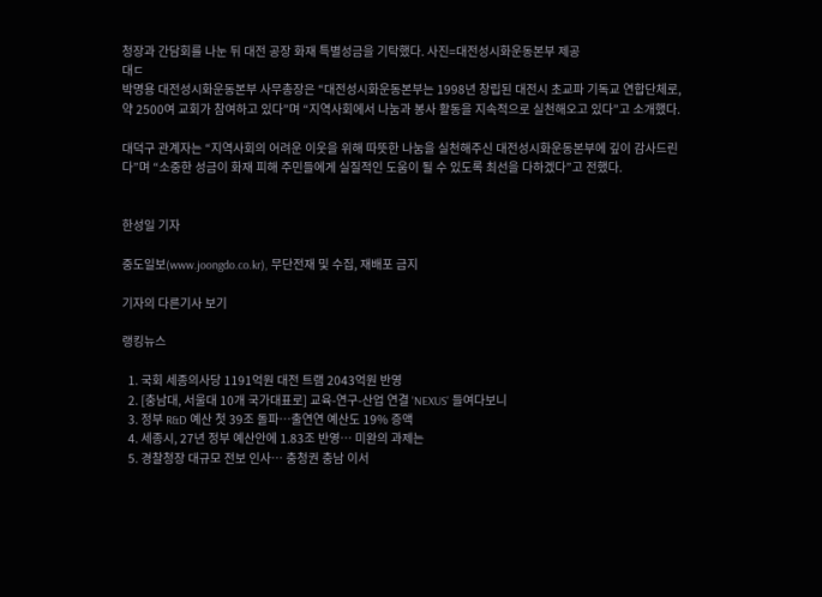청장과 간담회를 나눈 뒤 대전 공장 화재 특별성금을 기탁했다. 사진=대전성시화운동본부 제공
대ㄷ
박명용 대전성시화운동본부 사무총장은 “대전성시화운동본부는 1998년 창립된 대전시 초교파 기독교 연합단체로, 약 2500여 교회가 참여하고 있다”며 “지역사회에서 나눔과 봉사 활동을 지속적으로 실천해오고 있다”고 소개했다.

대덕구 관계자는 “지역사회의 어려운 이웃을 위해 따뜻한 나눔을 실천해주신 대전성시화운동본부에 깊이 감사드린다”며 “소중한 성금이 화재 피해 주민들에게 실질적인 도움이 될 수 있도록 최선을 다하겠다”고 전했다.


한성일 기자

중도일보(www.joongdo.co.kr), 무단전재 및 수집, 재배포 금지

기자의 다른기사 보기

랭킹뉴스

  1. 국회 세종의사당 1191억원 대전 트램 2043억원 반영
  2. [충남대, 서울대 10개 국가대표로] 교육-연구-산업 연결 'NEXUS' 들여다보니
  3. 정부 R&D 예산 첫 39조 돌파…출연연 예산도 19% 증액
  4. 세종시, 27년 정부 예산안에 1.83조 반영… 미완의 과제는
  5. 경찰청장 대규모 전보 인사… 충청권 충남 이서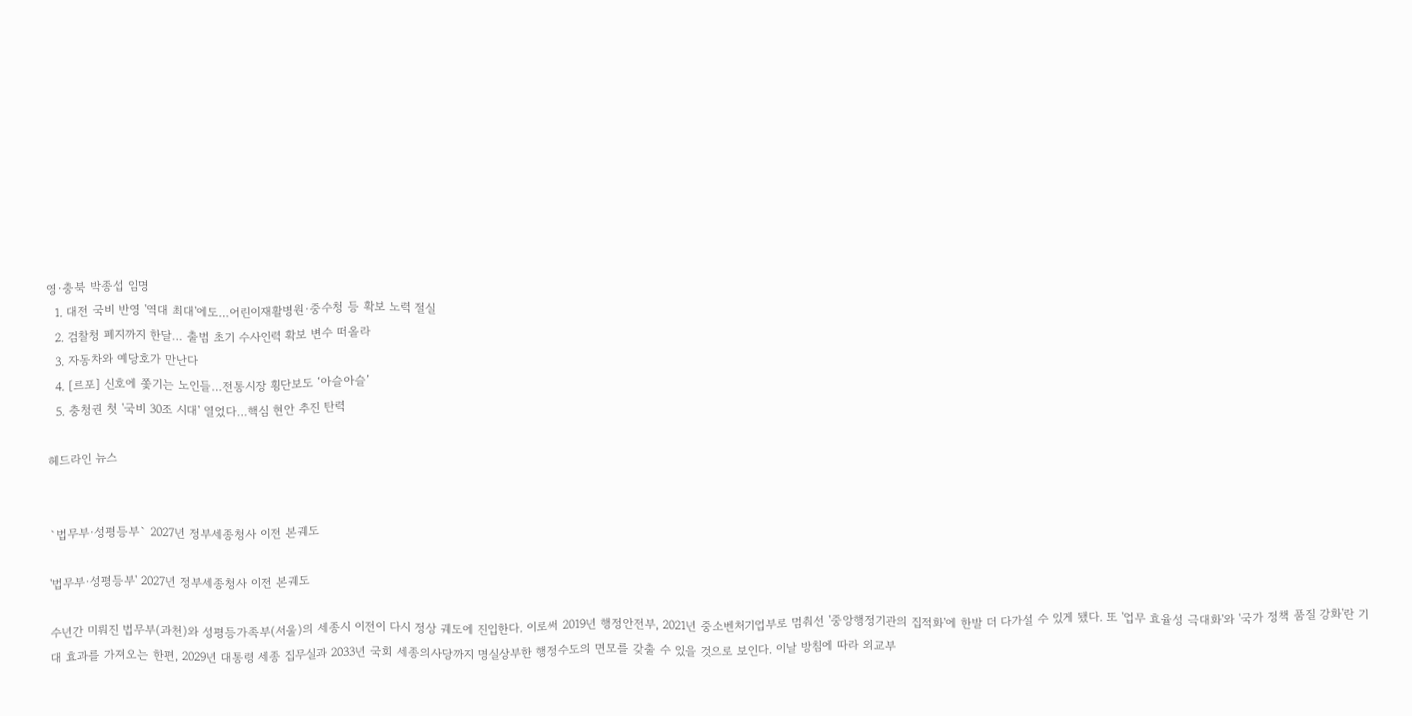영·충북 박종섭 임명
  1. 대전 국비 반영 '역대 최대'에도…어린이재활병원·중수청 등 확보 노력 절실
  2. 검찰청 폐지까지 한달… 출범 초기 수사인력 확보 변수 떠올라
  3. 자동차와 예당호가 만난다
  4. [르포] 신호에 쫓기는 노인들…전통시장 횡단보도 ‘아슬아슬’
  5. 충청권 첫 '국비 30조 시대' 열었다…핵심 현안 추진 탄력

헤드라인 뉴스


`법무부·성평등부` 2027년 정부세종청사 이전 본궤도

'법무부·성평등부' 2027년 정부세종청사 이전 본궤도

수년간 미뤄진 법무부(과천)와 성평등가족부(서울)의 세종시 이전이 다시 정상 궤도에 진입한다. 이로써 2019년 행정안전부, 2021년 중소벤처기업부로 멈춰선 '중앙행정기관의 집적화'에 한발 더 다가설 수 있게 됐다. 또 '업무 효율성 극대화'와 '국가 정책 품질 강화'란 기대 효과를 가져오는 한편, 2029년 대통령 세종 집무실과 2033년 국회 세종의사당까지 명실상부한 행정수도의 면모를 갖출 수 있을 것으로 보인다. 이날 방침에 따라 외교부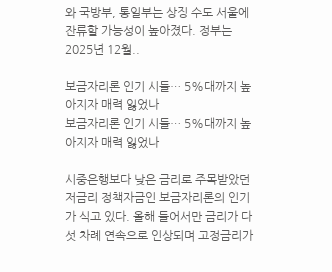와 국방부, 통일부는 상징 수도 서울에 잔류할 가능성이 높아졌다. 정부는 2025년 12월..

보금자리론 인기 시들… 5%대까지 높아지자 매력 잃었나
보금자리론 인기 시들… 5%대까지 높아지자 매력 잃었나

시중은행보다 낮은 금리로 주목받았던 저금리 정책자금인 보금자리론의 인기가 식고 있다. 올해 들어서만 금리가 다섯 차례 연속으로 인상되며 고정금리가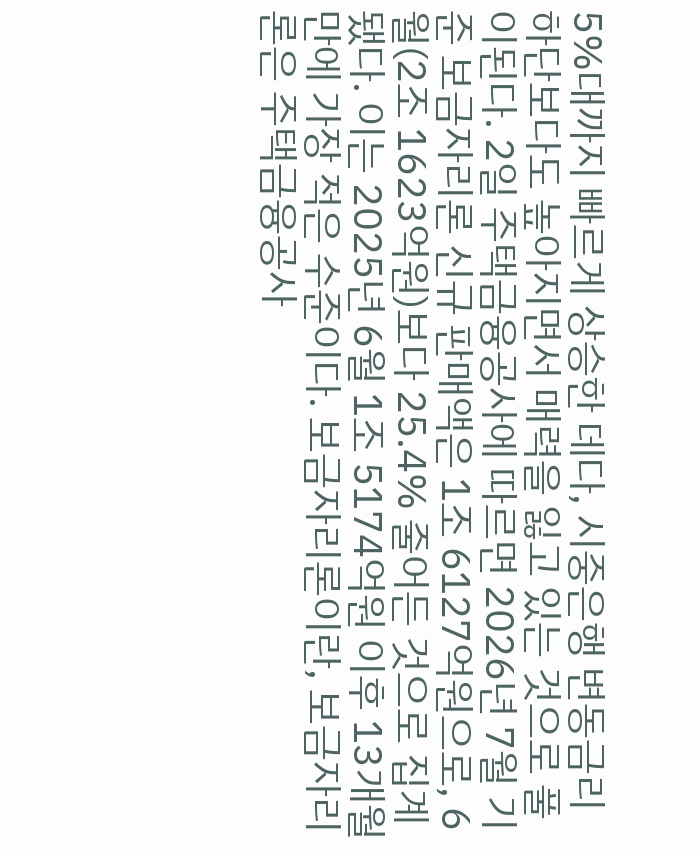5%대까지 빠르게 상승한 데다, 시중은행 변동금리 하단보다도 높아지면서 매력을 잃고 있는 것으로 풀이된다. 2일 주택금융공사에 따르면 2026년 7월 기준 보금자리론 신규 판매액은 1조 6127억원으로, 6월(2조 1623억원)보다 25.4% 줄어든 것으로 집계됐다. 이는 2025년 6월 1조 5174억원 이후 13개월 만에 가장 적은 수준이다. 보금자리론이란, 보금자리론은 주택금융공사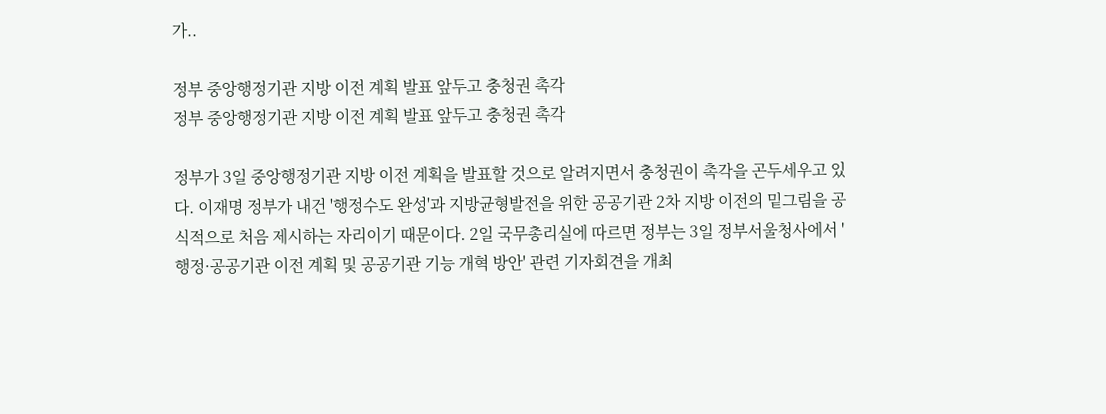가..

정부 중앙행정기관 지방 이전 계획 발표 앞두고 충청권 촉각
정부 중앙행정기관 지방 이전 계획 발표 앞두고 충청권 촉각

정부가 3일 중앙행정기관 지방 이전 계획을 발표할 것으로 알려지면서 충청권이 촉각을 곤두세우고 있다. 이재명 정부가 내건 '행정수도 완성'과 지방균형발전을 위한 공공기관 2차 지방 이전의 밑그림을 공식적으로 처음 제시하는 자리이기 때문이다. 2일 국무총리실에 따르면 정부는 3일 정부서울청사에서 '행정·공공기관 이전 계획 및 공공기관 기능 개혁 방안' 관련 기자회견을 개최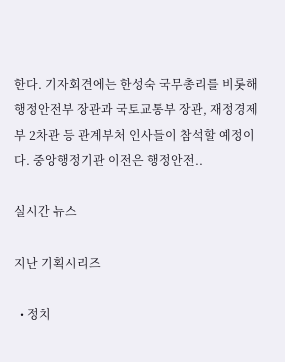한다. 기자회견에는 한성숙 국무총리를 비롯해 행정안전부 장관과 국토교통부 장관, 재정경제부 2차관 등 관계부처 인사들이 참석할 예정이다. 중앙행정기관 이전은 행정안전..

실시간 뉴스

지난 기획시리즈

  • 정치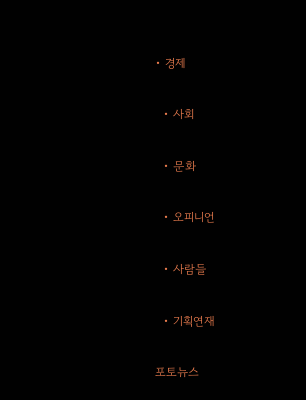• 경제

  • 사회

  • 문화

  • 오피니언

  • 사람들

  • 기획연재

포토뉴스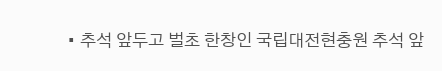• 추석 앞두고 벌초 한창인 국립대전현충원 추석 앞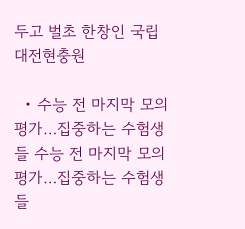두고 벌초 한창인 국립대전현충원

  • 수능 전 마지막 모의평가…집중하는 수험생들 수능 전 마지막 모의평가…집중하는 수험생들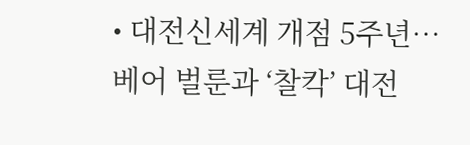• 대전신세계 개점 5주년…베어 벌룬과 ‘찰칵’ 대전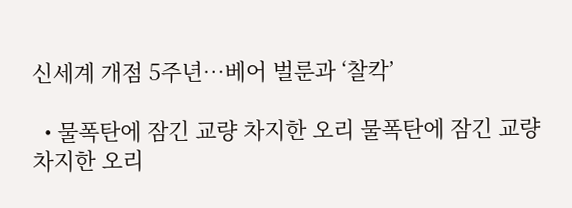신세계 개점 5주년…베어 벌룬과 ‘찰칵’

  • 물폭탄에 잠긴 교량 차지한 오리 물폭탄에 잠긴 교량 차지한 오리